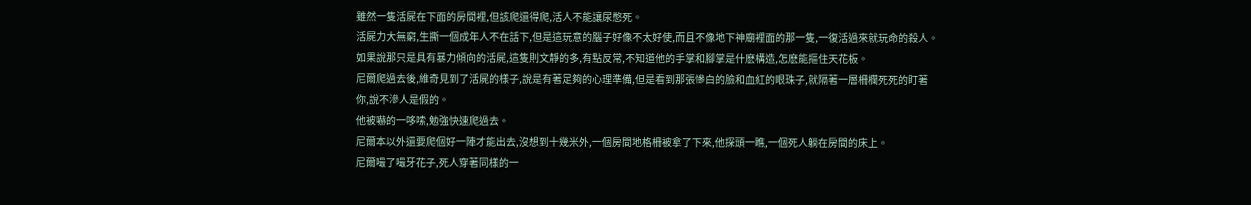雖然一隻活屍在下面的房間裡,但該爬還得爬,活人不能讓尿憋死。
活屍力大無窮,生撕一個成年人不在話下,但是這玩意的腦子好像不太好使,而且不像地下神廟裡面的那一隻,一復活過來就玩命的殺人。
如果說那只是具有暴力傾向的活屍,這隻則文靜的多,有點反常,不知道他的手掌和腳掌是什麽構造,怎麽能摳住天花板。
尼爾爬過去後,維奇見到了活屍的樣子,說是有著足夠的心理準備,但是看到那張慘白的臉和血紅的眼珠子,就隔著一層柵欄死死的盯著你,說不滲人是假的。
他被嚇的一哆嗦,勉強快速爬過去。
尼爾本以外還要爬個好一陣才能出去,沒想到十幾米外,一個房間地格柵被拿了下來,他探頭一瞧,一個死人躺在房間的床上。
尼爾嘬了嘬牙花子,死人穿著同樣的一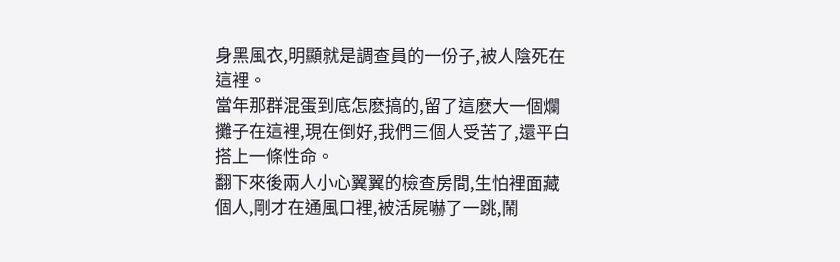身黑風衣,明顯就是調查員的一份子,被人陰死在這裡。
當年那群混蛋到底怎麽搞的,留了這麽大一個爛攤子在這裡,現在倒好,我們三個人受苦了,還平白搭上一條性命。
翻下來後兩人小心翼翼的檢查房間,生怕裡面藏個人,剛才在通風口裡,被活屍嚇了一跳,鬧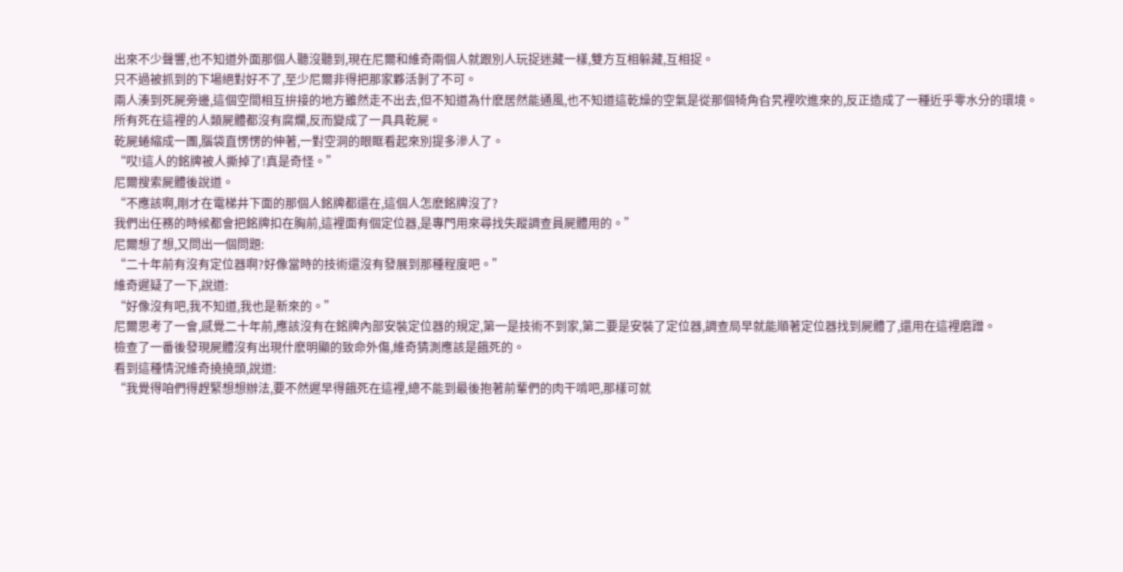出來不少聲響,也不知道外面那個人聽沒聽到,現在尼爾和維奇兩個人就跟別人玩捉迷藏一樣,雙方互相躲藏,互相捉。
只不過被抓到的下場絕對好不了,至少尼爾非得把那家夥活剝了不可。
兩人湊到死屍旁邊,這個空間相互拚接的地方雖然走不出去,但不知道為什麽居然能通風,也不知道這乾燥的空氣是從那個犄角旮旯裡吹進來的,反正造成了一種近乎零水分的環境。
所有死在這裡的人類屍體都沒有腐爛,反而變成了一具具乾屍。
乾屍蜷縮成一團,腦袋直愣愣的伸著,一對空洞的眼眶看起來別提多滲人了。
“哎!這人的銘牌被人撕掉了!真是奇怪。”
尼爾搜索屍體後說道。
“不應該啊,剛才在電梯井下面的那個人銘牌都還在,這個人怎麽銘牌沒了?
我們出任務的時候都會把銘牌扣在胸前,這裡面有個定位器,是專門用來尋找失蹤調查員屍體用的。”
尼爾想了想,又問出一個問題:
“二十年前有沒有定位器啊?好像當時的技術還沒有發展到那種程度吧。”
維奇遲疑了一下,說道:
“好像沒有吧,我不知道,我也是新來的。”
尼爾思考了一會,感覺二十年前,應該沒有在銘牌內部安裝定位器的規定,第一是技術不到家,第二要是安裝了定位器,調查局早就能順著定位器找到屍體了,還用在這裡磨蹭。
檢查了一番後發現屍體沒有出現什麽明顯的致命外傷,維奇猜測應該是餓死的。
看到這種情況維奇撓撓頭,說道:
“我覺得咱們得趕緊想想辦法,要不然遲早得餓死在這裡,總不能到最後抱著前輩們的肉干啃吧,那樣可就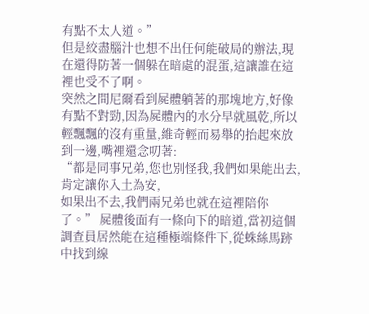有點不太人道。”
但是絞盡腦汁也想不出任何能破局的辦法,現在還得防著一個躲在暗處的混蛋,這讓誰在這裡也受不了啊。
突然之間尼爾看到屍體躺著的那塊地方,好像有點不對勁,因為屍體內的水分早就風乾,所以輕飄飄的沒有重量,維奇輕而易舉的抬起來放到一邊,嘴裡還念叨著:
“都是同事兄弟,您也別怪我,我們如果能出去,肯定讓你入土為安,
如果出不去,我們兩兄弟也就在這裡陪你了。” 屍體後面有一條向下的暗道,當初這個調查員居然能在這種極端條件下,從蛛絲馬跡中找到線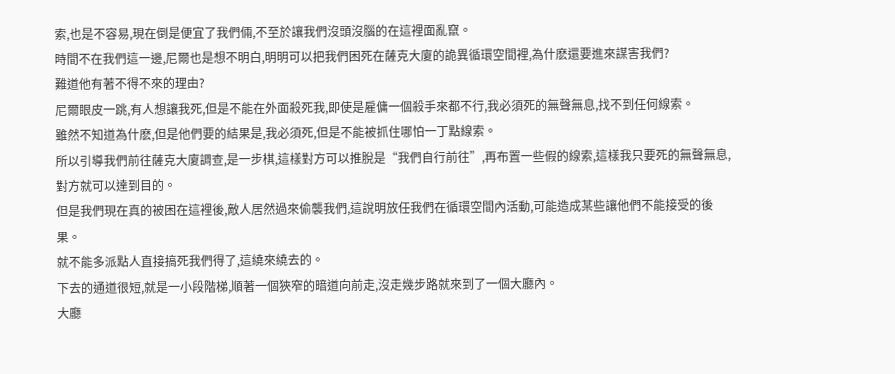索,也是不容易,現在倒是便宜了我們倆,不至於讓我們沒頭沒腦的在這裡面亂竄。
時間不在我們這一邊,尼爾也是想不明白,明明可以把我們困死在薩克大廈的詭異循環空間裡,為什麽還要進來謀害我們?
難道他有著不得不來的理由?
尼爾眼皮一跳,有人想讓我死,但是不能在外面殺死我,即使是雇傭一個殺手來都不行,我必須死的無聲無息,找不到任何線索。
雖然不知道為什麽,但是他們要的結果是,我必須死,但是不能被抓住哪怕一丁點線索。
所以引導我們前往薩克大廈調查,是一步棋,這樣對方可以推脫是“我們自行前往”,再布置一些假的線索,這樣我只要死的無聲無息, 對方就可以達到目的。
但是我們現在真的被困在這裡後,敵人居然過來偷襲我們,這說明放任我們在循環空間內活動,可能造成某些讓他們不能接受的後果。
就不能多派點人直接搞死我們得了,這繞來繞去的。
下去的通道很短,就是一小段階梯,順著一個狹窄的暗道向前走,沒走幾步路就來到了一個大廳內。
大廳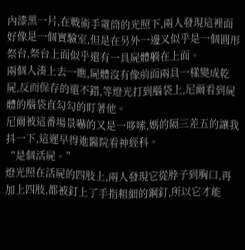內漆黑一片,在戰術手電筒的光照下,兩人發現這裡面好像是一個實驗室,但是在另外一邊又似乎是一個圓形祭台,祭台上面似乎還有一具屍體躺在上面。
兩個人湊上去一瞧,屍體沒有像前面兩具一樣變成乾屍,反而保存的還不錯,等燈光打到腦袋上,尼爾看到屍體的腦袋直勾勾的盯著他。
尼爾被這番場景嚇的又是一哆嗦,媽的隔三差五的讓我抖一下,這遲早得進醫院看神經科。
“是個活屍。”
燈光照在活屍的四肢上,兩人發現它從脖子到胸口,再加上四肢,都被釘上了手指粗細的鋼釘,所以它才能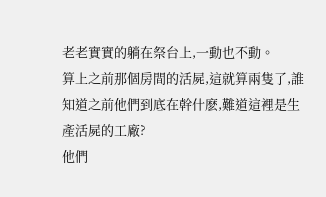老老實實的躺在祭台上,一動也不動。
算上之前那個房間的活屍,這就算兩隻了,誰知道之前他們到底在幹什麽,難道這裡是生產活屍的工廠?
他們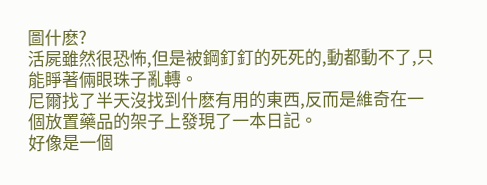圖什麽?
活屍雖然很恐怖,但是被鋼釘釘的死死的,動都動不了,只能睜著倆眼珠子亂轉。
尼爾找了半天沒找到什麽有用的東西,反而是維奇在一個放置藥品的架子上發現了一本日記。
好像是一個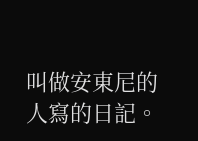叫做安東尼的人寫的日記。